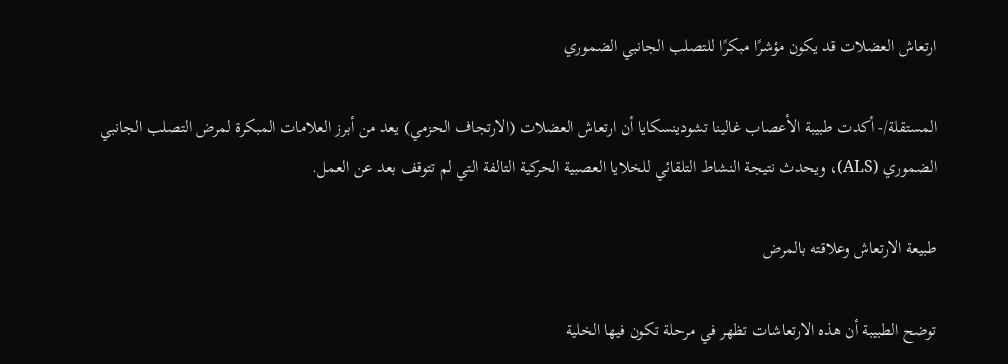ارتعاش العضلات قد يكون مؤشرًا مبكرًا للتصلب الجانبي الضموري

المستقلة/- أكدت طبيبة الأعصاب غالينا تشودينسكايا أن ارتعاش العضلات (الارتجاف الحزمي) يعد من أبرز العلامات المبكرة لمرض التصلب الجانبي الضموري (ALS)، ويحدث نتيجة النشاط التلقائي للخلايا العصبية الحركية التالفة التي لم تتوقف بعد عن العمل.

طبيعة الارتعاش وعلاقته بالمرض

توضح الطبيبة أن هذه الارتعاشات تظهر في مرحلة تكون فيها الخلية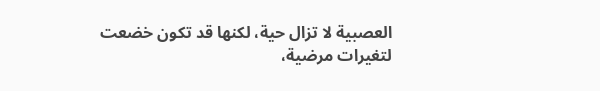العصبية لا تزال حية، لكنها قد تكون خضعت لتغيرات مرضية،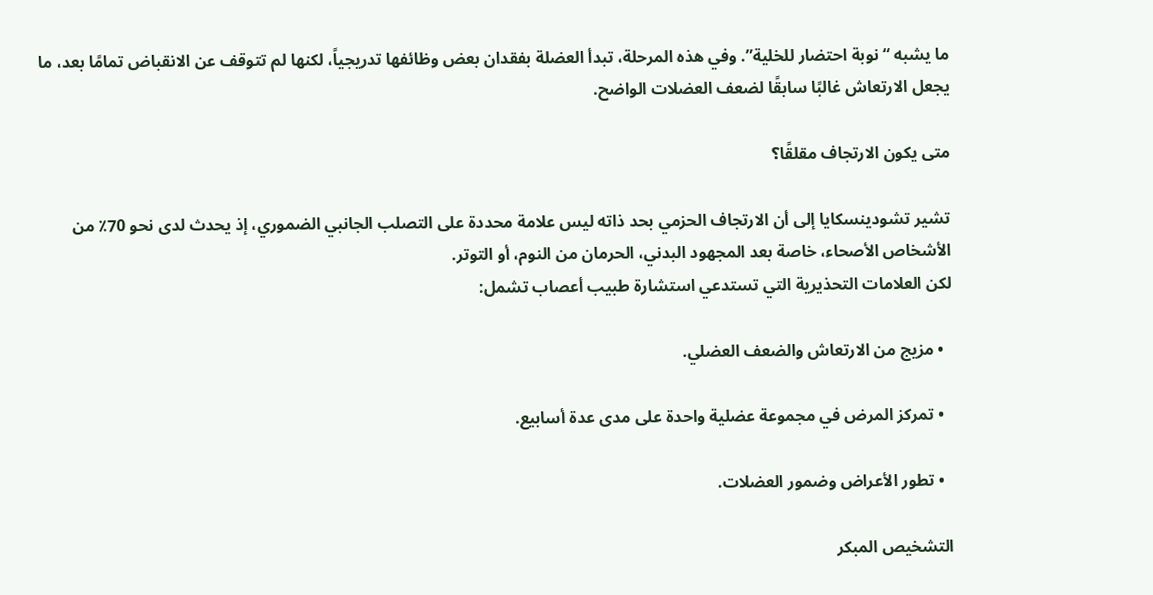ما يشبه “نوبة احتضار للخلية”. وفي هذه المرحلة، تبدأ العضلة بفقدان بعض وظائفها تدريجياً، لكنها لم تتوقف عن الانقباض تمامًا بعد، ما يجعل الارتعاش غالبًا سابقًا لضعف العضلات الواضح.

متى يكون الارتجاف مقلقًا؟

تشير تشودينسكايا إلى أن الارتجاف الحزمي بحد ذاته ليس علامة محددة على التصلب الجانبي الضموري، إذ يحدث لدى نحو 70٪ من الأشخاص الأصحاء، خاصة بعد المجهود البدني، الحرمان من النوم، أو التوتر.
لكن العلامات التحذيرية التي تستدعي استشارة طبيب أعصاب تشمل:

  • مزيج من الارتعاش والضعف العضلي.

  • تمركز المرض في مجموعة عضلية واحدة على مدى عدة أسابيع.

  • تطور الأعراض وضمور العضلات.

التشخيص المبكر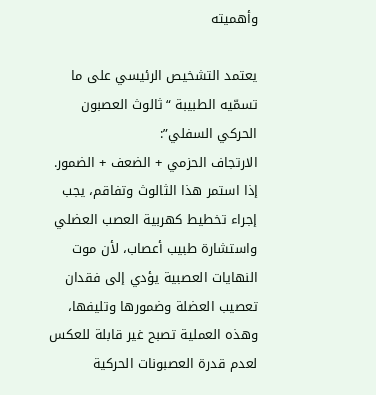وأهميته

يعتمد التشخيص الرئيسي على ما تسمّيه الطبيبة “ثالوث العصبون الحركي السفلي”:
الارتجاف الحزمي + الضعف + الضمور.
إذا استمر هذا الثالوث وتفاقم، يجب إجراء تخطيط كهربية العصب العضلي واستشارة طبيب أعصاب، لأن موت النهايات العصبية يؤدي إلى فقدان تعصيب العضلة وضمورها وتليفها، وهذه العملية تصبح غير قابلة للعكس لعدم قدرة العصبونات الحركية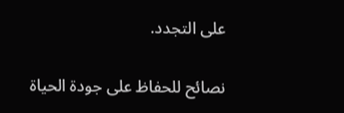على التجدد.

نصائح للحفاظ على جودة الحياة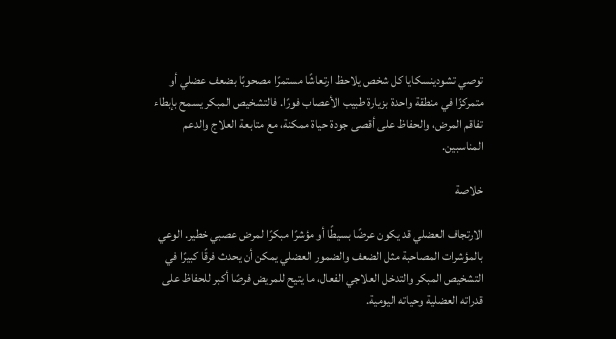توصي تشودينسكايا كل شخص يلاحظ ارتعاشًا مستمرًا مصحوبًا بضعف عضلي أو متمركزًا في منطقة واحدة بزيارة طبيب الأعصاب فورًا. فالتشخيص المبكر يسمح بإبطاء تفاقم المرض، والحفاظ على أقصى جودة حياة ممكنة، مع متابعة العلاج والدعم المناسبين.

خلاصة

الارتجاف العضلي قد يكون عرضًا بسيطًا أو مؤشرًا مبكرًا لمرض عصبي خطير. الوعي بالمؤشرات المصاحبة مثل الضعف والضمور العضلي يمكن أن يحدث فرقًا كبيرًا في التشخيص المبكر والتدخل العلاجي الفعال، ما يتيح للمريض فرصًا أكبر للحفاظ على قدراته العضلية وحياته اليومية.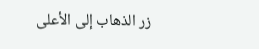زر الذهاب إلى الأعلى